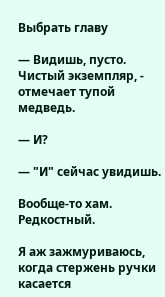Выбрать главу

— Видишь, пусто. Чистый экземпляр, - отмечает тупой медведь.

— И?

— "И" сейчас увидишь.

Вообще-то хам. Редкостный.

Я аж зажмуриваюсь, когда стержень ручки касается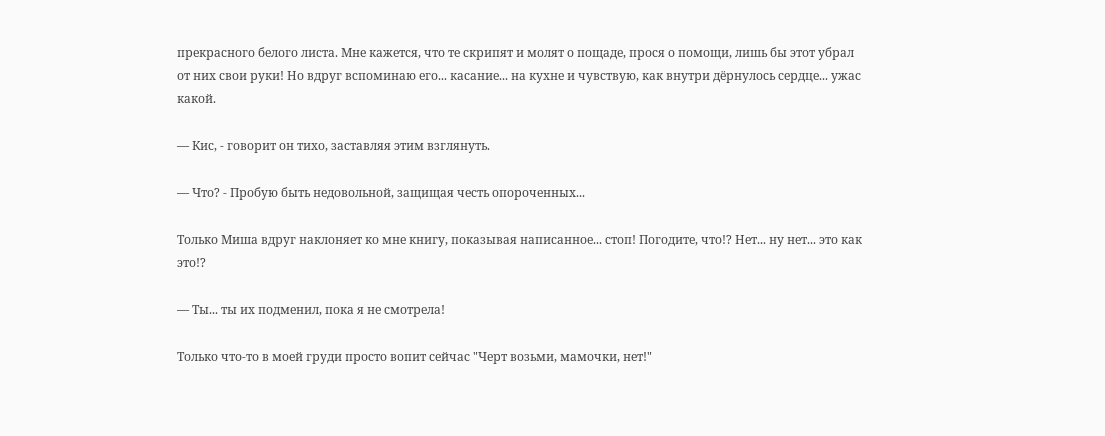прекрасного белого листа. Мне кажется, что те скрипят и молят о пощаде, прося о помощи, лишь бы этот убрал от них свои руки! Но вдруг вспоминаю его... касание... на кухне и чувствую, как внутри дёрнулось сердце... ужас какой.

— Кис, - говорит он тихо, заставляя этим взглянуть.

— Что? - Пробую быть недовольной, защищая честь опороченных...

Только Миша вдруг наклоняет ко мне книгу, показывая написанное... стоп! Погодите, что!? Нет... ну нет... это как это!?

— Ты... ты их подменил, пока я не смотрела!

Только что-то в моей груди просто вопит сейчас "Черт возьми, мамочки, нет!"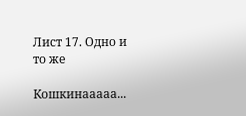Лист 17. Одно и то же

Кошкинааааа...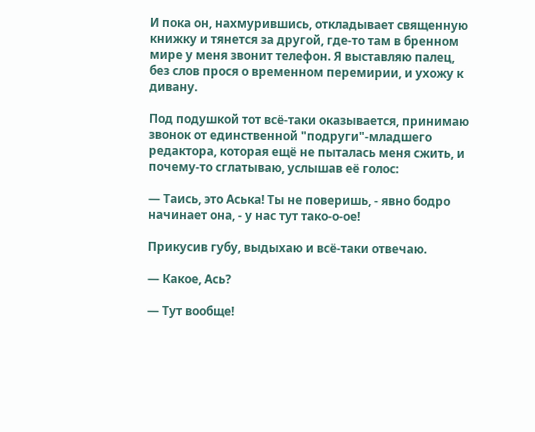И пока он, нахмурившись, откладывает священную книжку и тянется за другой, где-то там в бренном мире у меня звонит телефон. Я выставляю палец, без слов прося о временном перемирии, и ухожу к дивану.

Под подушкой тот всё-таки оказывается, принимаю звонок от единственной "подруги"-младшего редактора, которая ещё не пыталась меня сжить, и почему-то сглатываю, услышав её голос:

— Таись, это Аська! Ты не поверишь, - явно бодро начинает она, - у нас тут тако-о-ое!

Прикусив губу, выдыхаю и всё-таки отвечаю.

— Какое, Ась?

— Тут вообще!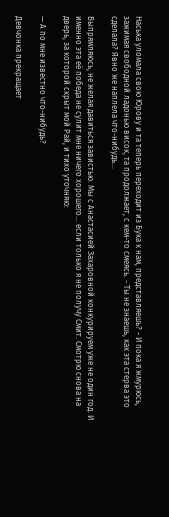Наська уломала свою Юрову и та теперь переходит из Бука к нам, представляешь? - И пока я жмурюсь, зажимая свободной ладонью висок, та продолжает, с кем-то смеясь. - Ты не знаешь, как эта стерва это сделала? Явно же наплела что-нибудь...

Выпрямляюсь, не желая давиться завистью. Мы с Анастасией Захаровной конкурируем уже не один год. И именно эта её победа не сулит мне ничего хорошего... если только я не получу Смит. Смотрю снова на дверь, за которой скрыт мой Рай, и тихо уточняю:

— А по мне известно что-нибудь?

Девчонка прекращает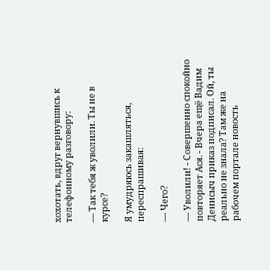хохотать, вдруг вернувшись к телефонному разговору:

— Так тебя ж уволили. Ты не в курсе?

Я умудряюсь закашляться, переспрашивая:

— Чего?

— Уволили! - Совершенно спокойно повторяет Ася. - Вчера ещё Вадим Денисыч приказ подписал. Ой, ты реально не знала? Там же на рабочем портале новость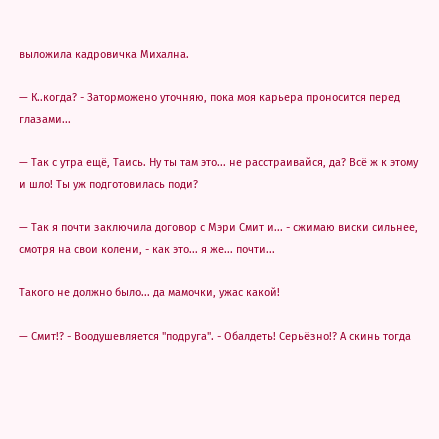выложила кадровичка Михална.

— К..когда? - Заторможено уточняю, пока моя карьера проносится перед глазами...

— Так с утра ещё, Таись. Ну ты там это... не расстраивайся, да? Всё ж к этому и шло! Ты уж подготовилась поди?

— Так я почти заключила договор с Мэри Смит и... - сжимаю виски сильнее, смотря на свои колени, - как это... я же... почти...

Такого не должно было... да мамочки, ужас какой!

— Смит!? - Воодушевляется "подруга". - Обалдеть! Серьёзно!? А скинь тогда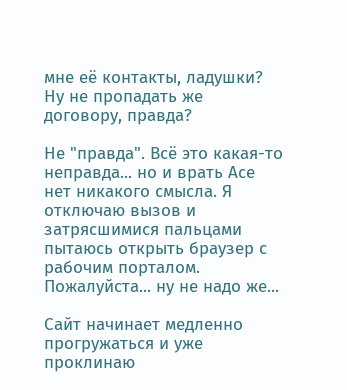мне её контакты, ладушки? Ну не пропадать же договору, правда?

Не "правда". Всё это какая-то неправда... но и врать Асе нет никакого смысла. Я отключаю вызов и затрясшимися пальцами пытаюсь открыть браузер с рабочим порталом. Пожалуйста... ну не надо же...

Сайт начинает медленно прогружаться и уже проклинаю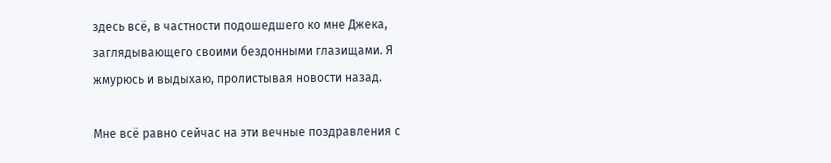здесь всё, в частности подошедшего ко мне Джека, заглядывающего своими бездонными глазищами. Я жмурюсь и выдыхаю, пролистывая новости назад.

Мне всё равно сейчас на эти вечные поздравления с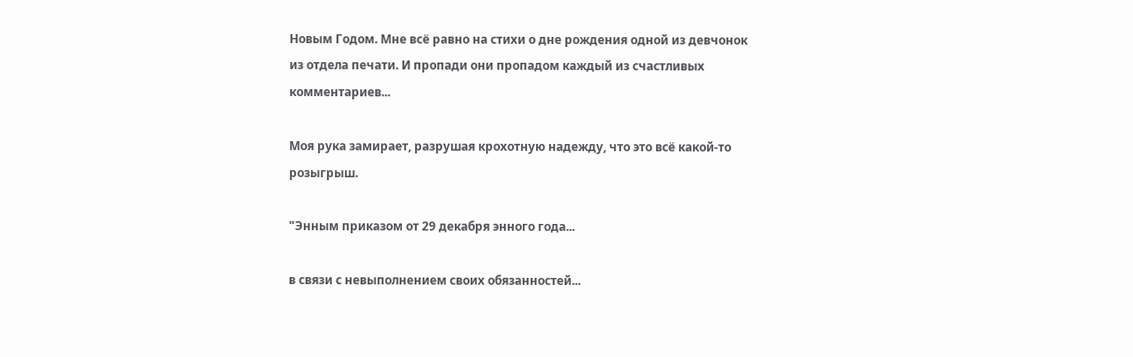Новым Годом. Мне всё равно на стихи о дне рождения одной из девчонок из отдела печати. И пропади они пропадом каждый из счастливых комментариев...

Моя рука замирает, разрушая крохотную надежду, что это всё какой-то розыгрыш.

"Энным приказом от 29 декабря энного года...

в связи с невыполнением своих обязанностей...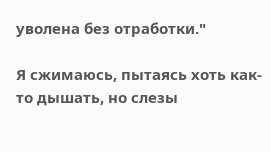уволена без отработки."

Я сжимаюсь, пытаясь хоть как-то дышать, но слезы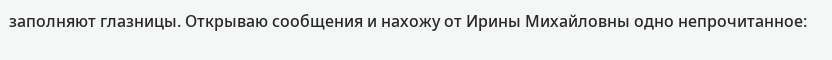заполняют глазницы. Открываю сообщения и нахожу от Ирины Михайловны одно непрочитанное: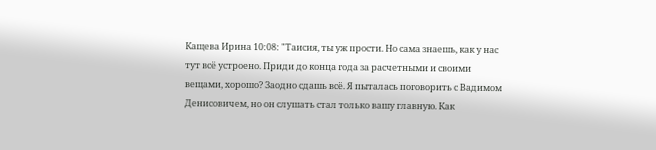Кащева Ирина 10:08: "Таисия, ты уж прости. Но сама знаешь, как у нас тут всё устроено. Приди до конца года за расчетными и своими вещами, хорошо? Заодно сдашь всё. Я пыталась поговорить с Вадимом Денисовичем, но он слушать стал только вашу главную. Как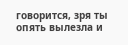говорится, зря ты опять вылезла и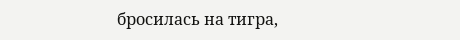бросилась на тигра,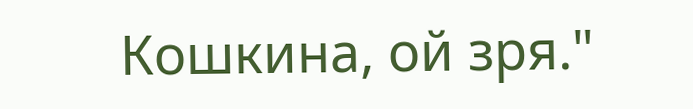Кошкина, ой зря."